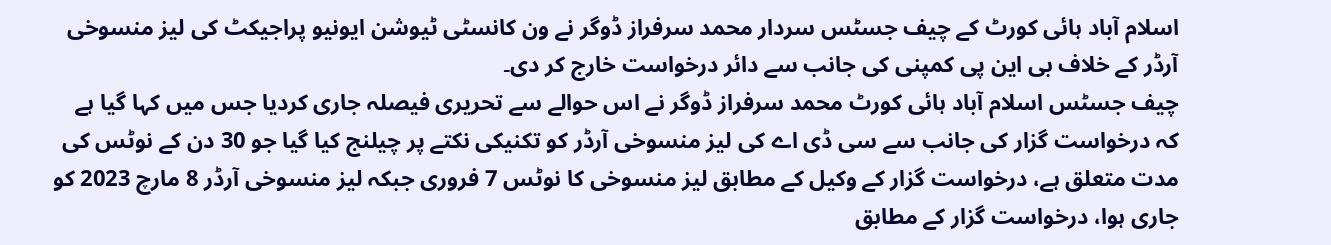اسلام آباد ہائی کورٹ کے چیف جسٹس سردار محمد سرفراز ڈوگر نے ون کانسٹی ٹیوشن ایونیو پراجیکٹ کی لیز منسوخی آرڈر کے خلاف بی این پی کمپنی کی جانب سے دائر درخواست خارج کر دی۔
چیف جسٹس اسلام آباد ہائی کورٹ محمد سرفراز ڈوگر نے اس حوالے سے تحریری فیصلہ جاری کردیا جس میں کہا گیا ہے کہ درخواست گزار کی جانب سے سی ڈی اے کی لیز منسوخی آرڈر کو تکنیکی نکتے پر چیلنج کیا گیا جو 30 دن کے نوٹس کی مدت متعلق ہے، درخواست گزار کے وکیل کے مطابق لیز منسوخی کا نوٹس 7 فروری جبکہ لیز منسوخی آرڈر 8 مارچ 2023 کو جاری ہوا، درخواست گزار کے مطابق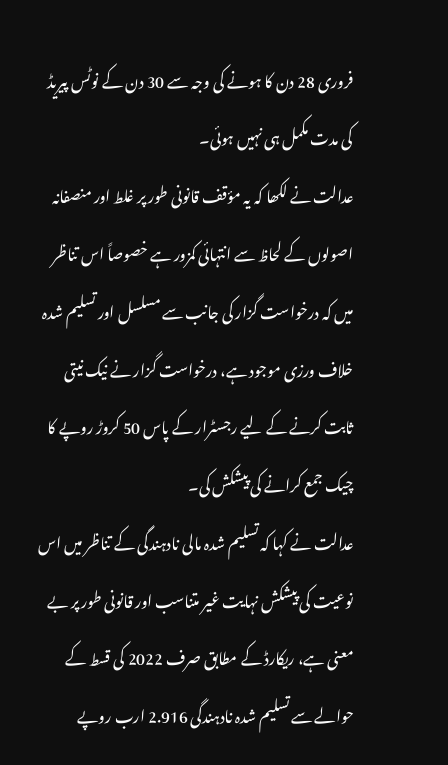فروری 28 دن کا ہونے کی وجہ سے 30 دن کے نوٹس پیریڈ کی مدت مکمل ہی نہیں ہوئی۔
عدالت نے لکھا کہ یہ مؤقف قانونی طور پر غلط اور منصفانہ اصولوں کے لحاظ سے انتہائی کمزور ہے خصوصاً اس تناظر میں کہ درخواست گزار کی جانب سے مسلسل اور تسلیم شدہ خلاف ورزی موجود ہے، درخواست گزار نے نیک نیتی ثابت کرنے کے لیے رجسٹرار کے پاس 50 کروڑ روپے کا چیک جمع کرانے کی پیشکش کی۔
عدالت نے کہا کہ تسلیم شدہ مالی نادہندگی کے تناظر میں اس نوعیت کی پیشکش نہایت غیر متناسب اور قانونی طور پر بے معنی ہے، ریکارڈ کے مطابق صرف 2022 کی قسط کے حوالے سے تسلیم شدہ نادہندگی 2.916 ارب روپے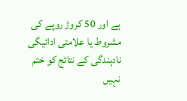ہے اور 50 کروڑ روپے کی مشروط یا علامتی ادائیگی نادہندگی کے نتائج کو ختم نہیں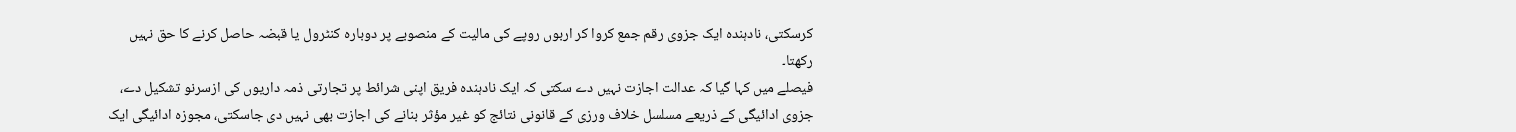کرسکتی، نادہندہ ایک جزوی رقم جمع کروا کر اربوں روپے کی مالیت کے منصوبے پر دوبارہ کنٹرول یا قبضہ حاصل کرنے کا حق نہیں رکھتا۔
فیصلے میں کہا گیا کہ عدالت اجازت نہیں دے سکتی کہ ایک نادہندہ فریق اپنی شرائط پر تجارتی ذمہ داریوں کی ازسرنو تشکیل دے، جزوی ادائیگی کے ذریعے مسلسل خلاف ورزی کے قانونی نتائج کو غیر مؤثر بنانے کی اجازت بھی نہیں دی جاسکتی، مجوزہ ادائیگی ایک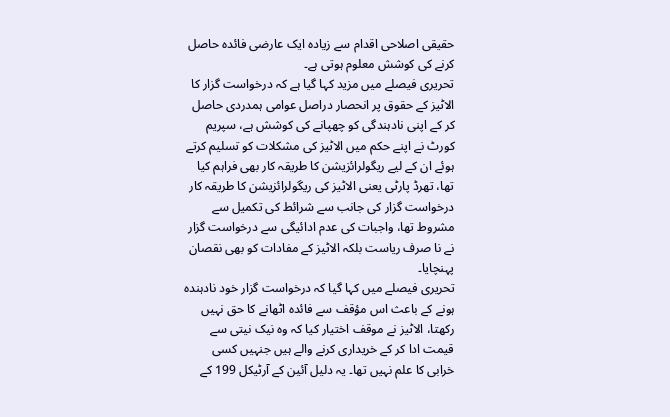حقیقی اصلاحی اقدام سے زیادہ ایک عارضی فائدہ حاصل کرنے کی کوشش معلوم ہوتی ہے۔
تحریری فیصلے میں مزید کہا گیا ہے کہ درخواست گزار کا الاٹیز کے حقوق پر انحصار دراصل عوامی ہمدردی حاصل کر کے اپنی نادہندگی کو چھپانے کی کوشش ہے، سپریم کورٹ نے اپنے حکم میں الاٹیز کی مشکلات کو تسلیم کرتے ہوئے ان کے لیے ریگولرائزیشن کا طریقہ کار بھی فراہم کیا تھا، تھرڈ پارٹی یعنی الاٹیز کی ریگولرائزیشن کا طریقہ کار درخواست گزار کی جانب سے شرائط کی تکمیل سے مشروط تھا، واجبات کی عدم ادائیگی سے درخواست گزار نے نا صرف ریاست بلکہ الاٹیز کے مفادات کو بھی نقصان پہنچایا۔
تحریری فیصلے میں کہا گیا کہ درخواست گزار خود نادہندہ ہونے کے باعث اس مؤقف سے فائدہ اٹھانے کا حق نہیں رکھتا، الاٹیز نے موقف اختیار کیا کہ وہ نیک نیتی سے قیمت ادا کر کے خریداری کرنے والے ہیں جنہیں کسی خرابی کا علم نہیں تھا۔ یہ دلیل آئین کے آرٹیکل 199 کے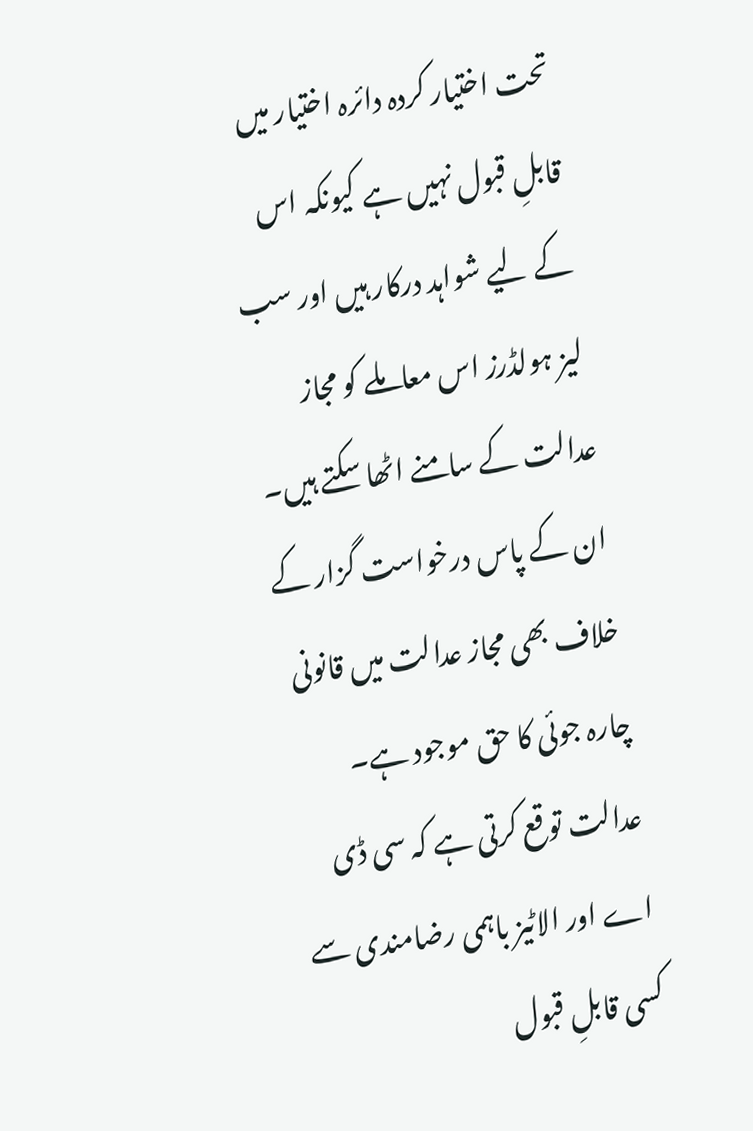تحت اختیار کردہ دائرہ اختیار میں قابلِ قبول نہیں ہے کیونکہ اس کے لیے شواہد درکار ہیں اور سب لیز ہولڈرز اس معاملے کو مجاز عدالت کے سامنے اٹھا سکتے ہیں۔ ان کے پاس درخواست گزار کے خلاف بھی مجاز عدالت میں قانونی چارہ جوئی کا حق موجود ہے۔ عدالت توقع کرتی ہے کہ سی ڈی اے اور الاٹیز باہمی رضامندی سے کسی قابلِ قبول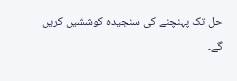حل تک پہنچنے کی سنجیدہ کوششیں کریں گے۔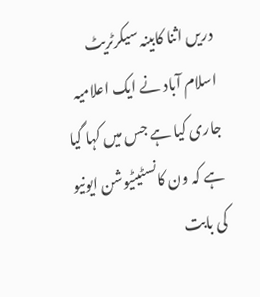دریں اثنا کابینہ سیکرٹریٹ اسلام آباد نے ایک اعلامیہ جاری کیا ہے جس میں کہا گیا ہے کہ ون کانسٹیٹیوشن ایونیو کی بابت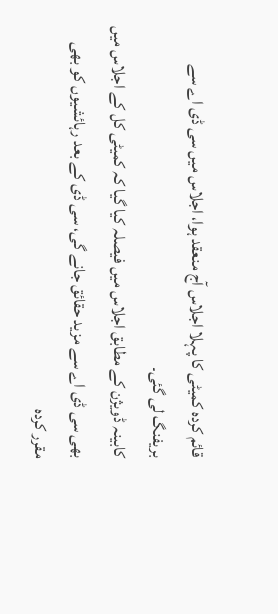قائم کردہ کمیٹی کا پہلا اجلاس آج منعقد ہوا، اجلاس میں سی ڈی اے سے بریفنگ لی گئی۔
کابینہ ڈویژن کے مطابق اجلاس میں فیصلہ کیا گیا کہ کمیٹی کل کے اجلاس میں بھی سی ڈی اے سے مزید حقائق جانے گی، سی ڈی کے بعد رہائشیوں کو بھی مقرر کردہ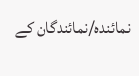نمائندہ/نمائندگان کے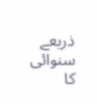ذریعے سنوائی کا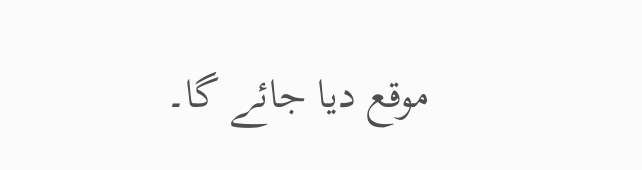موقع دیا جائے گا۔